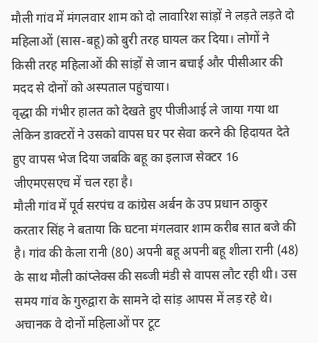मौली गांव में मंगलवार शाम को दो लावारिश सांड़ों ने लड़ते लड़ते दो महिलाओं (सास-बहू)को बुरी तरह घायल कर दिया। लोगों ने किसी तरह महिलाओं की सांड़ों से जान बचाई और पीसीआर की मदद से दोनों को अस्पताल पहुंचाया।
वृद्धा की गंभीर हालत को देखते हुए पीजीआई ले जाया गया था लेकिन डाक्टरों ने उसको वापस घर पर सेवा करने की हिदायत देते हुए वापस भेज दिया जबकि बहू का इलाज सेक्टर 16 जीएमएसएच में चल रहा है।
मौली गांव में पूर्व सरपंच व कांग्रेस अर्बन के उप प्रधान ठाकुर करतार सिंह ने बताया कि घटना मंगलवार शाम करीब सात बजे की है। गांव की केला रानी (80) अपनी बहू अपनी बहू शीला रानी (48) के साथ मौली कांप्लेक्स की सब्जी मंडी से वापस लौट रही थी। उस समय गांव के गुरुद्वारा के सामने दो सांड़ आपस में लड़ रहे थे।
अचानक वे दोनों महिलाओं पर टूट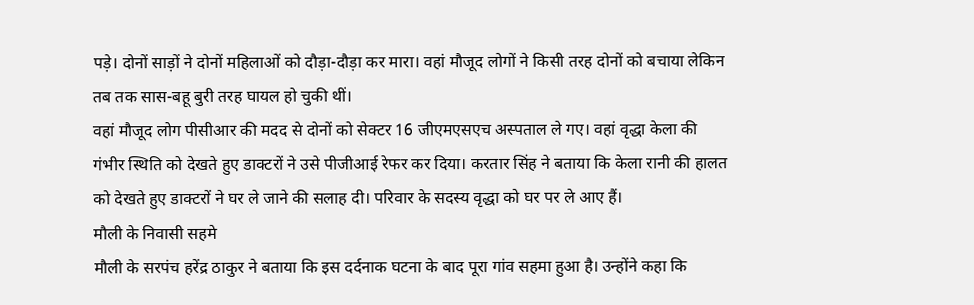पड़े। दोनों साड़ों ने दोनों महिलाओं को दौड़ा-दौड़ा कर मारा। वहां मौजूद लोगों ने किसी तरह दोनों को बचाया लेकिन तब तक सास-बहू बुरी तरह घायल हो चुकी थीं।
वहां मौजूद लोग पीसीआर की मदद से दोनों को सेक्टर 16 जीएमएसएच अस्पताल ले गए। वहां वृद्धा केला की गंभीर स्थिति को देखते हुए डाक्टरों ने उसे पीजीआई रेफर कर दिया। करतार सिंह ने बताया कि केला रानी की हालत को देखते हुए डाक्टरों ने घर ले जाने की सलाह दी। परिवार के सदस्य वृद्धा को घर पर ले आए हैं।
मौली के निवासी सहमे
मौली के सरपंच हरेंद्र ठाकुर ने बताया कि इस दर्दनाक घटना के बाद पूरा गांव सहमा हुआ है। उन्होंने कहा कि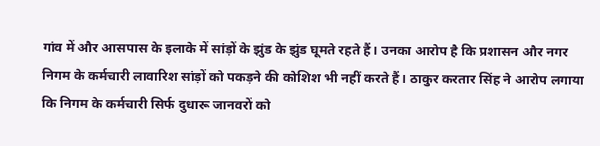गांव में और आसपास के इलाके में सांड़ों के झुंड के झुंड घूमते रहते हैं। उनका आरोप है कि प्रशासन और नगर निगम के कर्मचारी लावारिश सांड़ों को पकड़ने की कोशिश भी नहीं करते हैं। ठाकुर करतार सिंह ने आरोप लगाया कि निगम के कर्मचारी सिर्फ दुधारू जानवरों को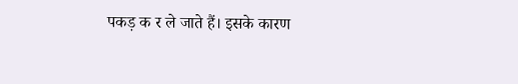पकड़ क र ले जाते हैं। इसके कारण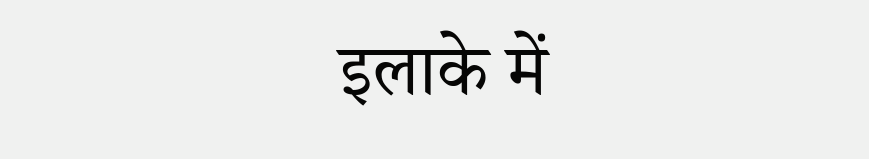इलाके में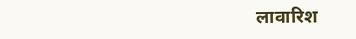लावारिश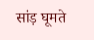सांड़ घूमते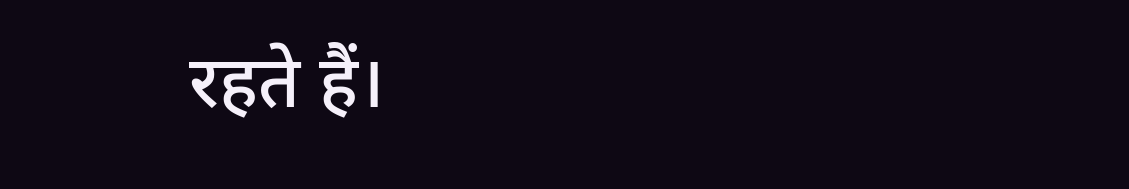रहते हैं।